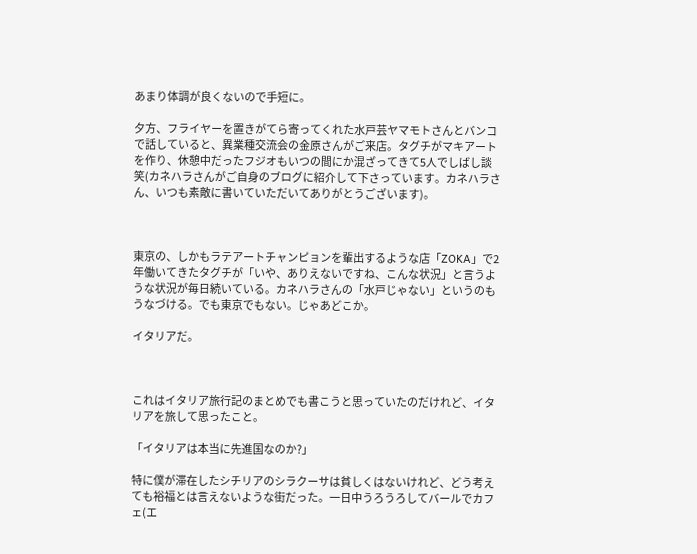あまり体調が良くないので手短に。

夕方、フライヤーを置きがてら寄ってくれた水戸芸ヤマモトさんとバンコで話していると、異業種交流会の金原さんがご来店。タグチがマキアートを作り、休憩中だったフジオもいつの間にか混ざってきて5人でしばし談笑(カネハラさんがご自身のブログに紹介して下さっています。カネハラさん、いつも素敵に書いていただいてありがとうございます)。



東京の、しかもラテアートチャンピョンを輩出するような店「ZOKA」で2年働いてきたタグチが「いや、ありえないですね、こんな状況」と言うような状況が毎日続いている。カネハラさんの「水戸じゃない」というのもうなづける。でも東京でもない。じゃあどこか。

イタリアだ。



これはイタリア旅行記のまとめでも書こうと思っていたのだけれど、イタリアを旅して思ったこと。

「イタリアは本当に先進国なのか?」

特に僕が滞在したシチリアのシラクーサは貧しくはないけれど、どう考えても裕福とは言えないような街だった。一日中うろうろしてバールでカフェ(エ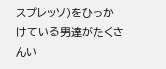スプレッソ)をひっかけている男達がたくさんい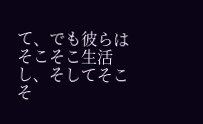て、でも彼らはそこそこ生活し、そしてそこそ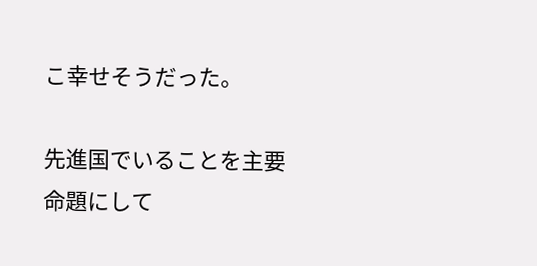こ幸せそうだった。

先進国でいることを主要命題にして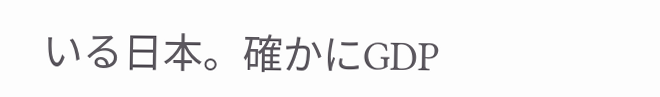いる日本。確かにGDP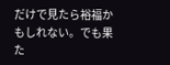だけで見たら裕福かもしれない。でも果た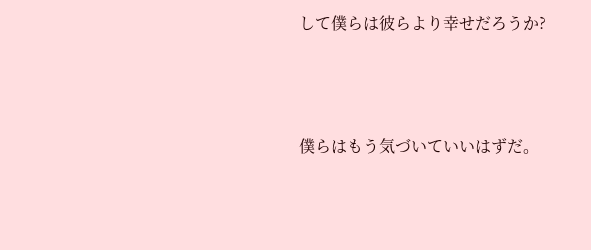して僕らは彼らより幸せだろうか?



僕らはもう気づいていいはずだ。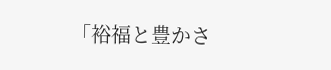「裕福と豊かさ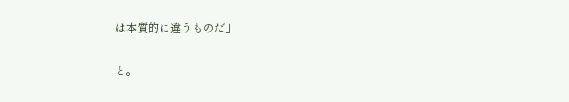は本質的に違うものだ」

と。